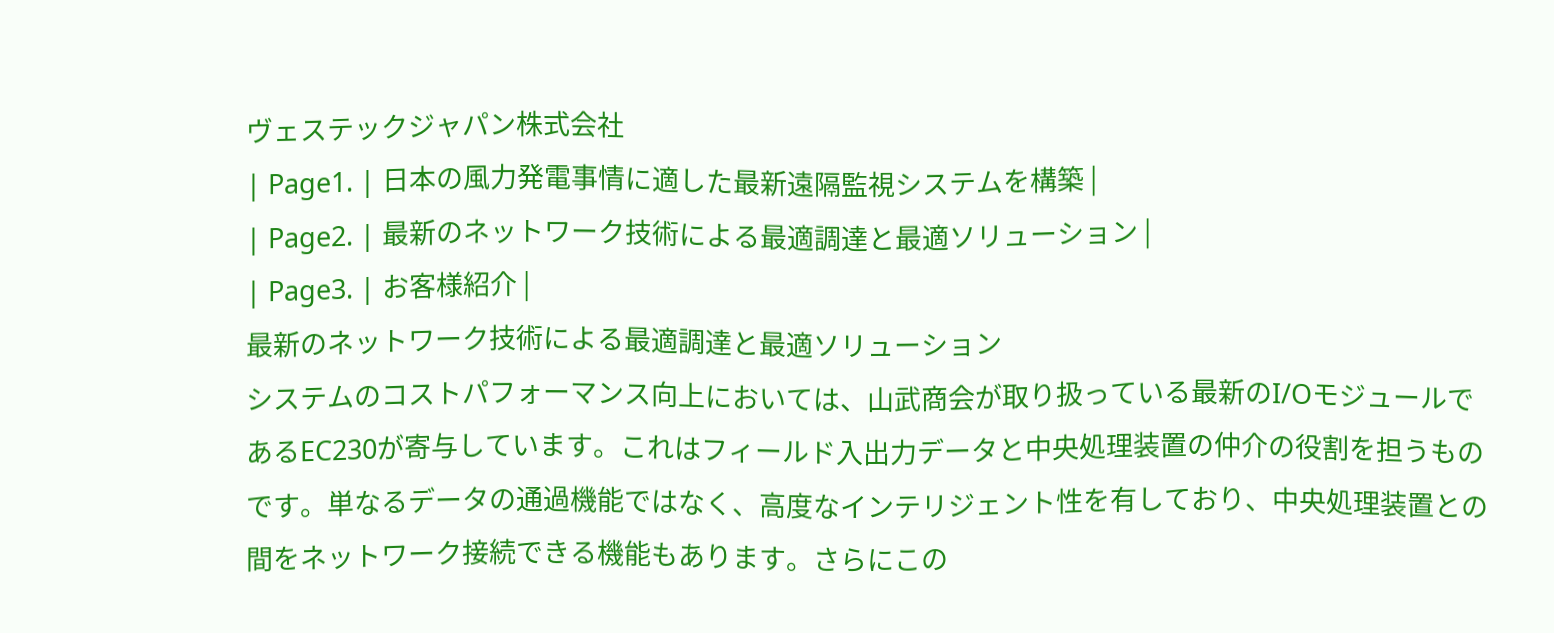ヴェステックジャパン株式会社
| Page1. | 日本の風力発電事情に適した最新遠隔監視システムを構築 |
| Page2. | 最新のネットワーク技術による最適調達と最適ソリューション |
| Page3. | お客様紹介 |
最新のネットワーク技術による最適調達と最適ソリューション
システムのコストパフォーマンス向上においては、山武商会が取り扱っている最新のI/OモジュールであるEC230が寄与しています。これはフィールド入出力データと中央処理装置の仲介の役割を担うものです。単なるデータの通過機能ではなく、高度なインテリジェント性を有しており、中央処理装置との間をネットワーク接続できる機能もあります。さらにこの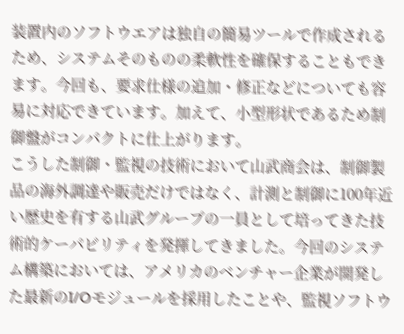装置内のソフトウエアは独自の簡易ツールで作成されるため、システムそのものの柔軟性を確保することもできます。今回も、要求仕様の追加・修正などについても容易に対応できています。加えて、小型形状であるため制御盤がコンパクトに仕上がります。
こうした制御・監視の技術において山武商会は、制御製品の海外調達や販売だけではなく、計測と制御に100年近い歴史を有する山武グループの一員として培ってきた技術的ケーパビリティを発揮してきました。今回のシステム構築においては、アメリカのベンチャー企業が開発した最新のI/Oモジュールを採用したことや、監視ソフトウ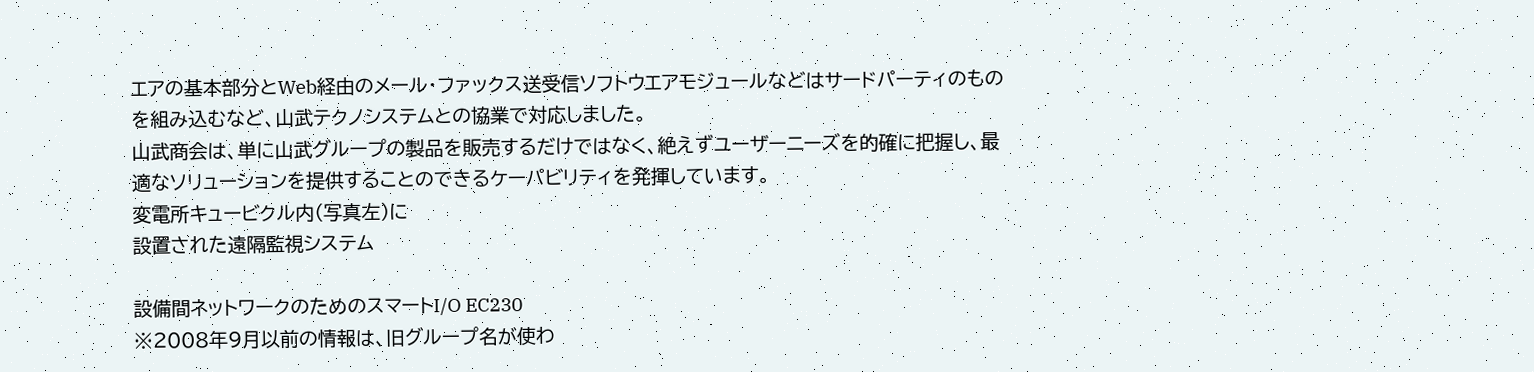エアの基本部分とWeb経由のメール・ファックス送受信ソフトウエアモジュールなどはサードパーティのものを組み込むなど、山武テクノシステムとの協業で対応しました。
山武商会は、単に山武グループの製品を販売するだけではなく、絶えずユーザーニーズを的確に把握し、最適なソリューションを提供することのできるケーパビリティを発揮しています。
変電所キュービクル内(写真左)に
設置された遠隔監視システム

設備間ネットワークのためのスマートI/O EC230
※2008年9月以前の情報は、旧グループ名が使わ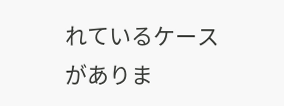れているケースがありま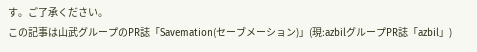す。ご了承ください。
この記事は山武グループのPR誌「Savemation(セーブメーション)」(現:azbilグループPR誌「azbil」)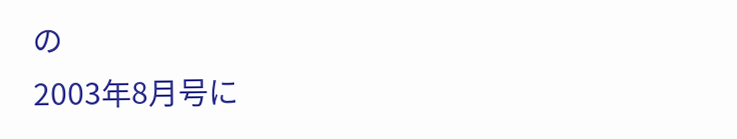の
2003年8月号に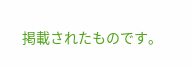掲載されたものです。